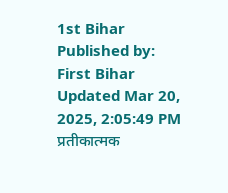1st Bihar Published by: First Bihar Updated Mar 20, 2025, 2:05:49 PM
प्रतीकात्मक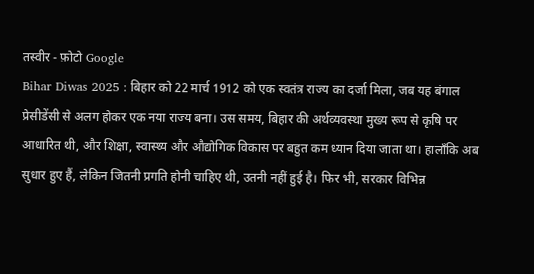तस्वीर - फ़ोटो Google
Bihar Diwas 2025 : बिहार को 22 मार्च 1912 को एक स्वतंत्र राज्य का दर्जा मिला, जब यह बंगाल प्रेसीडेंसी से अलग होकर एक नया राज्य बना। उस समय, बिहार की अर्थव्यवस्था मुख्य रूप से कृषि पर आधारित थी, और शिक्षा, स्वास्थ्य और औद्योगिक विकास पर बहुत कम ध्यान दिया जाता था। हालाँकि अब सुधार हुए हैं, लेकिन जितनी प्रगति होनी चाहिए थी, उतनी नहीं हुई है। फिर भी, सरकार विभिन्न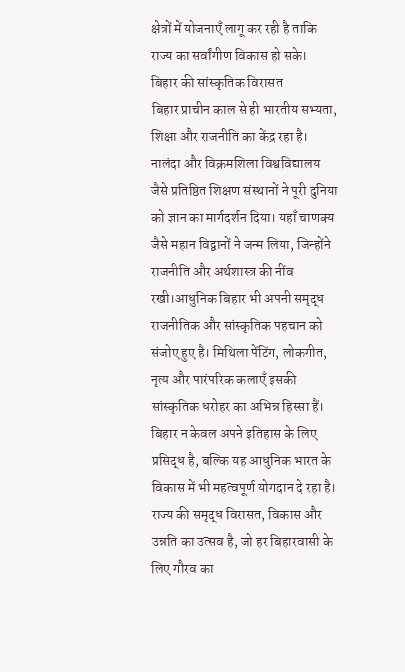क्षेत्रों में योजनाएँ लागू कर रही है ताकि राज्य का सर्वांगीण विकास हो सके।
बिहार की सांस्कृतिक विरासत
बिहार प्राचीन काल से ही भारतीय सभ्यता, शिक्षा और राजनीति का केंद्र रहा है। नालंदा और विक्रमशिला विश्वविद्यालय जैसे प्रतिष्ठित शिक्षण संस्थानों ने पूरी दुनिया को ज्ञान का मार्गदर्शन दिया। यहाँ चाणक्य जैसे महान विद्वानों ने जन्म लिया, जिन्होंने राजनीति और अर्थशास्त्र की नींव रखी।आधुनिक बिहार भी अपनी समृद्ध राजनीतिक और सांस्कृतिक पहचान को संजोए हुए है। मिथिला पेंटिंग, लोकगीत, नृत्य और पारंपरिक कलाएँ इसकी सांस्कृतिक धरोहर का अभिन्न हिस्सा हैं। बिहार न केवल अपने इतिहास के लिए प्रसिद्ध है, बल्कि यह आधुनिक भारत के विकास में भी महत्वपूर्ण योगदान दे रहा है। राज्य की समृद्ध विरासत, विकास और उन्नति का उत्सव है, जो हर बिहारवासी के लिए गौरव का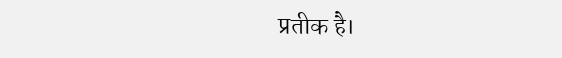प्रतीक है।